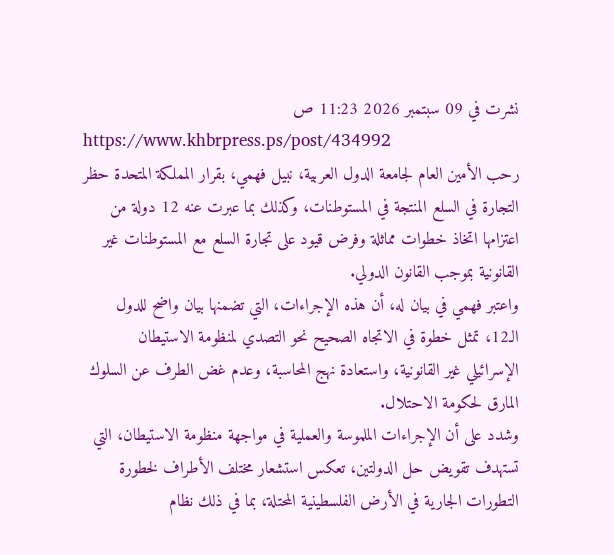نشرت في 09 سبتمبر 2026 11:23 ص
https://www.khbrpress.ps/post/434992
رحب الأمين العام لجامعة الدول العربية، نبيل فهمي، بقرار المملكة المتحدة حظر التجارة في السلع المنتجة في المستوطنات، وكذلك بما عبرت عنه 12 دولة من اعتزامها اتخاذ خطوات مماثلة وفرض قيود على تجارة السلع مع المستوطنات غير القانونية بموجب القانون الدولي.
واعتبر فهمي في بيان له، أن هذه الإجراءات، التي تضمنها بيان واضح للدول الـ12، تمثل خطوة في الاتجاه الصحيح نحو التصدي لمنظومة الاستيطان الإسرائيلي غير القانونية، واستعادة نهج المحاسبة، وعدم غض الطرف عن السلوك المارق لحكومة الاحتلال.
وشدد على أن الإجراءات الملموسة والعملية في مواجهة منظومة الاستيطان، التي تستهدف تقويض حل الدولتين، تعكس استشعار مختلف الأطراف لخطورة التطورات الجارية في الأرض الفلسطينية المحتلة، بما في ذلك نظام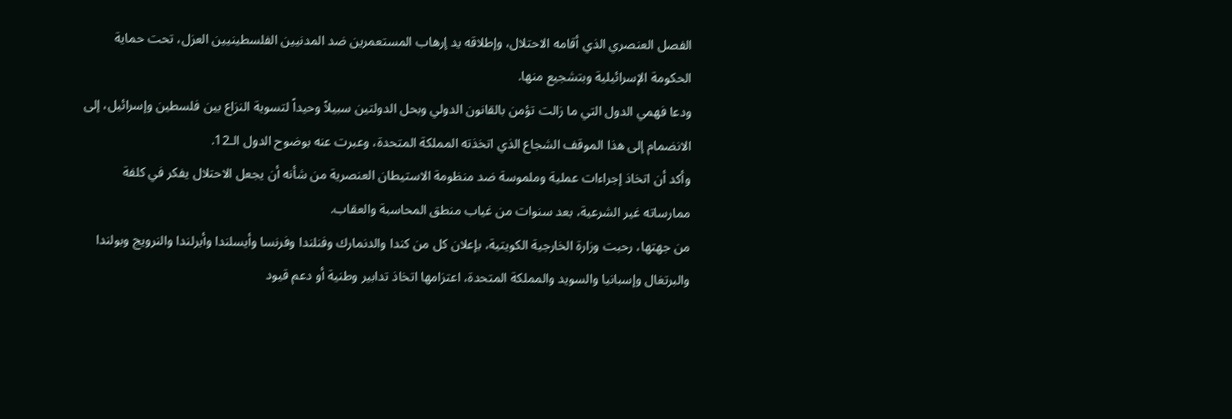الفصل العنصري الذي أقامه الاحتلال، وإطلاقه يد إرهاب المستعمرين ضد المدنيين الفلسطينيين العزل، تحت حماية الحكومة الإسرائيلية وبتشجيع منها.
ودعا فهمي الدول التي ما زالت تؤمن بالقانون الدولي وبحل الدولتين سبيلاً وحيداً لتسوية النزاع بين فلسطين وإسرائيل، إلى الانضمام إلى هذا الموقف الشجاع الذي اتخذته المملكة المتحدة، وعبرت عنه بوضوح الدول الـ12.
وأكد أن اتخاذ إجراءات عملية وملموسة ضد منظومة الاستيطان العنصرية من شأنه أن يجعل الاحتلال يفكر في كلفة ممارساته غير الشرعية، بعد سنوات من غياب منطق المحاسبة والعقاب.
من جهتها، رحبت وزارة الخارجية الكويتية، بإعلان كل من كندا والدنمارك وفنلندا وفرنسا وأيسلندا وأيرلندا والنرويج وبولندا والبرتغال وإسبانيا والسويد والمملكة المتحدة، اعتزامها اتخاذ تدابير وطنية أو دعم قيود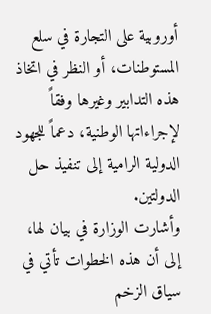أوروبية على التجارة في سلع المستوطنات، أو النظر في اتخاذ هذه التدابير وغيرها وفقاً لإجراءاتها الوطنية، دعماً للجهود الدولية الرامية إلى تنفيذ حل الدولتين.
وأشارت الوزارة في بيان لها، إلى أن هذه الخطوات تأتي في سياق الزخم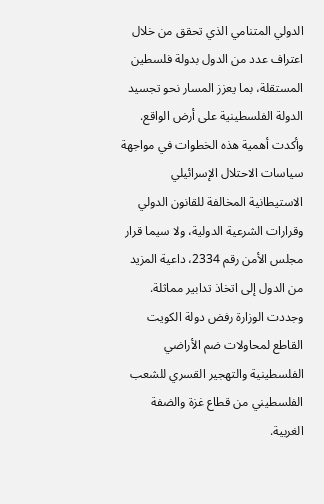الدولي المتنامي الذي تحقق من خلال اعتراف عدد من الدول بدولة فلسطين المستقلة، بما يعزز المسار نحو تجسيد الدولة الفلسطينية على أرض الواقع.
وأكدت أهمية هذه الخطوات في مواجهة سياسات الاحتلال الإسرائيلي الاستيطانية المخالفة للقانون الدولي وقرارات الشرعية الدولية، ولا سيما قرار مجلس الأمن رقم 2334، داعية المزيد من الدول إلى اتخاذ تدابير مماثلة.
وجددت الوزارة رفض دولة الكويت القاطع لمحاولات ضم الأراضي الفلسطينية والتهجير القسري للشعب الفلسطيني من قطاع غزة والضفة الغربية.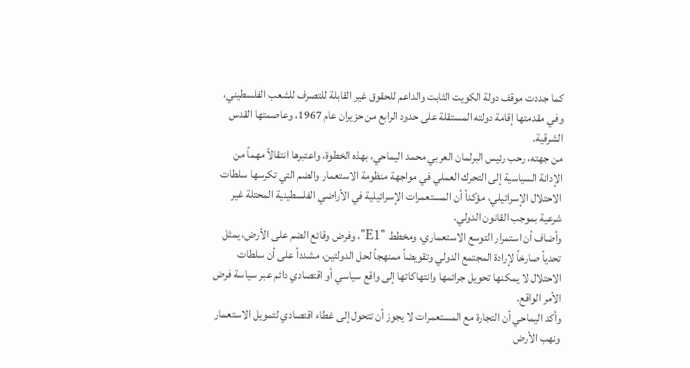كما جددت موقف دولة الكويت الثابت والداعم للحقوق غير القابلة للتصرف للشعب الفلسطيني، وفي مقدمتها إقامة دولته المستقلة على حدود الرابع من حزيران عام 1967، وعاصمتها القدس الشرقية.
من جهته، رحب رئيس البرلمان العربي محمد اليماحي، بهذه الخطوة، واعتبرها انتقالاً مهماً من الإدانة السياسية إلى التحرك العملي في مواجهة منظومة الاستعمار والضم التي تكرسها سلطات الاحتلال الإسرائيلي، مؤكداً أن المستعمرات الإسرائيلية في الأراضي الفلسطينية المحتلة غير شرعية بموجب القانون الدولي.
وأضاف أن استمرار التوسع الاستعماري، ومخطط "E1"، وفرض وقائع الضم على الأرض، يمثل تحدياً صارخاً لإرادة المجتمع الدولي وتقويضاً ممنهجاً لحل الدولتين، مشدداً على أن سلطات الاحتلال لا يمكنها تحويل جرائمها وانتهاكاتها إلى واقع سياسي أو اقتصادي دائم عبر سياسة فرض الأمر الواقع.
وأكد اليماحي أن التجارة مع المستعمرات لا يجوز أن تتحول إلى غطاء اقتصادي لتمويل الاستعمار ونهب الأرض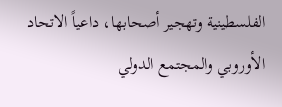الفلسطينية وتهجير أصحابها، داعياً الاتحاد الأوروبي والمجتمع الدولي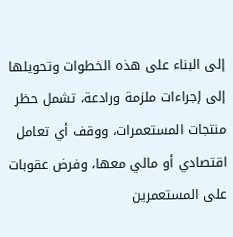إلى البناء على هذه الخطوات وتحويلها إلى إجراءات ملزمة ورادعة، تشمل حظر منتجات المستعمرات، ووقف أي تعامل اقتصادي أو مالي معها، وفرض عقوبات على المستعمرين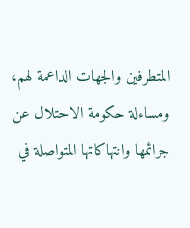المتطرفين والجهات الداعمة لهم، ومساءلة حكومة الاحتلال عن جرائمها وانتهاكاتها المتواصلة في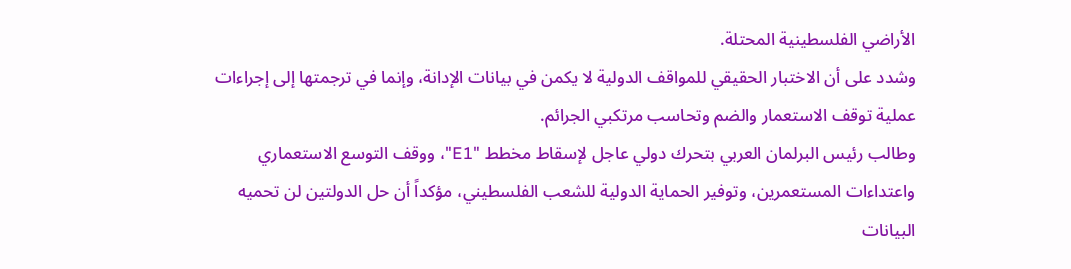الأراضي الفلسطينية المحتلة.
وشدد على أن الاختبار الحقيقي للمواقف الدولية لا يكمن في بيانات الإدانة، وإنما في ترجمتها إلى إجراءات عملية توقف الاستعمار والضم وتحاسب مرتكبي الجرائم.
وطالب رئيس البرلمان العربي بتحرك دولي عاجل لإسقاط مخطط "E1"، ووقف التوسع الاستعماري واعتداءات المستعمرين، وتوفير الحماية الدولية للشعب الفلسطيني، مؤكداً أن حل الدولتين لن تحميه البيانات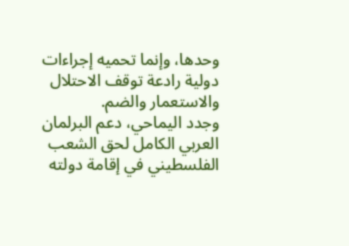وحدها، وإنما تحميه إجراءات دولية رادعة توقف الاحتلال والاستعمار والضم.
وجدد اليماحي، دعم البرلمان العربي الكامل لحق الشعب الفلسطيني في إقامة دولته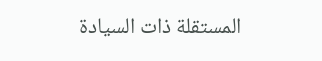المستقلة ذات السيادة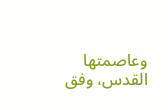وعاصمتها القدس، وفق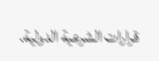قرارات الشرعية الدولية.